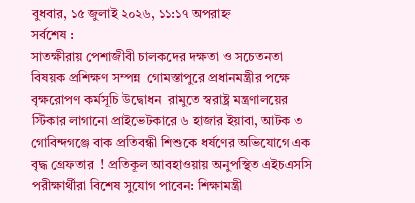বুধবার, ১৫ জুলাই ২০২৬, ১১:১৭ অপরাহ্ন
সর্বশেষ :
সাতক্ষীরায় পেশাজীবী চালকদের দক্ষতা ও সচেতনতা বিষয়ক প্রশিক্ষণ সম্পন্ন  গোমস্তাপুরে প্রধানমন্ত্রীর পক্ষে বৃক্ষরোপণ কর্মসূচি উদ্বোধন  রামুতে স্বরাষ্ট্র মন্ত্রণালয়ের স্টিকার লাগানো প্রাইভেটকারে ৬ হাজার ইয়াবা, আটক ৩ গোবিন্দগঞ্জে বাক প্রতিবন্ধী শিশুকে ধর্ষণের অভিযোগে এক বৃদ্ধ গ্রেফতার  ! প্রতিকূল আবহাওয়ায় অনুপস্থিত এইচএসসি পরীক্ষার্থীরা বিশেষ সুযোগ পাবেন: শিক্ষামন্ত্রী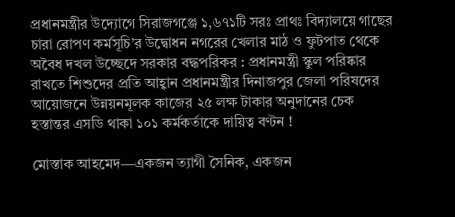প্রধানমন্ত্রীর উদ্যোগে সিরাজগঞ্জে ১,৬৭১টি সরঃ প্রাথঃ বিদ্যালয়ে গাছের চারা রোপণ কর্মসূচি’র উদ্বোধন নগরের খেলার মাঠ ও ফুটপাত থেকে অবৈধ দখল উচ্ছেদে সরকার বদ্ধপরিকর : প্রধানমন্ত্রী স্কুল পরিষ্কার রাখতে শিশুদের প্রতি আহ্বান প্রধানমন্ত্রীর দিনাজপুর জেলা পরিষদের আয়োজনে উন্নয়নমূলক কাজের ২৫ লক্ষ টাকার অনুদানের চেক হস্তান্তর এসডি থাকা ১০১ কর্মকর্তাকে দায়িত্ব বণ্টন !

মোস্তাক আহমেদ—একজন ত্যাগী সৈনিক, একজন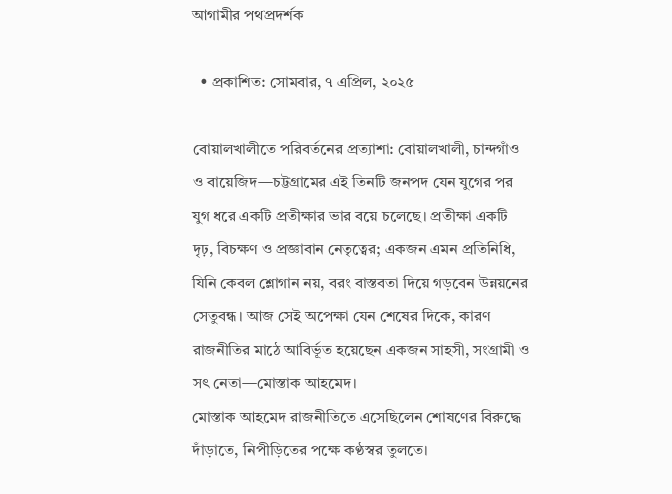আগামীর পথপ্রদর্শক

  • প্রকাশিত: সোমবার, ৭ এপ্রিল, ২০২৫

বোয়ালখালীতে পরিবর্তনের প্রত্যাশা: বোয়ালখালী, চান্দগাঁও ও বায়েজিদ—চট্টগ্রামের এই তিনটি জনপদ যেন যুগের পর যুগ ধরে একটি প্রতীক্ষার ভার বয়ে চলেছে। প্রতীক্ষা একটি দৃঢ়, বিচক্ষণ ও প্রজ্ঞাবান নেতৃত্বের; একজন এমন প্রতিনিধি, যিনি কেবল শ্লোগান নয়, বরং বাস্তবতা দিয়ে গড়বেন উন্নয়নের সেতুবন্ধ। আজ সেই অপেক্ষা যেন শেষের দিকে, কারণ রাজনীতির মাঠে আবির্ভূত হয়েছেন একজন সাহসী, সংগ্রামী ও সৎ নেতা—মোস্তাক আহমেদ।
মোস্তাক আহমেদ রাজনীতিতে এসেছিলেন শোষণের বিরুদ্ধে দাঁড়াতে, নিপীড়িতের পক্ষে কণ্ঠস্বর তুলতে।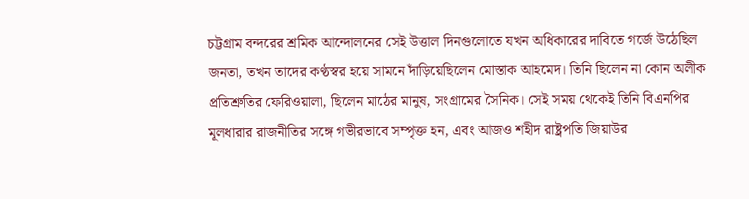চট্টগ্রাম বন্দরের শ্রমিক আন্দোলনের সেই উত্তাল দিনগুলোতে যখন অধিকারের দাবিতে গর্জে উঠেছিল জনতা, তখন তাদের কণ্ঠস্বর হয়ে সামনে দাঁড়িয়েছিলেন মোস্তাক আহমেদ। তিনি ছিলেন না কোন অলীক প্রতিশ্রুতির ফেরিওয়ালা, ছিলেন মাঠের মানুষ, সংগ্রামের সৈনিক। সেই সময় থেকেই তিনি বিএনপির মূলধারার রাজনীতির সঙ্গে গভীরভাবে সম্পৃক্ত হন, এবং আজও শহীদ রাষ্ট্রপতি জিয়াউর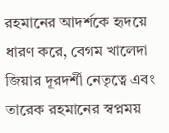রহমানের আদর্শকে হৃদয়ে ধারণ করে, বেগম খালেদা জিয়ার দূরদর্শী নেতৃত্বে এবং তারেক রহমানের স্বপ্নময়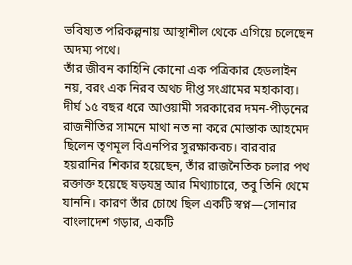ভবিষ্যত পরিকল্পনায় আস্থাশীল থেকে এগিয়ে চলেছেন অদম্য পথে।
তাঁর জীবন কাহিনি কোনো এক পত্রিকার হেডলাইন নয়, বরং এক নিরব অথচ দীপ্ত সংগ্রামের মহাকাব্য। দীর্ঘ ১৫ বছর ধরে আওয়ামী সরকারের দমন-পীড়নের রাজনীতির সামনে মাথা নত না করে মোস্তাক আহমেদ ছিলেন তৃণমূল বিএনপির সুরক্ষাকবচ। বারবার হয়রানির শিকার হয়েছেন, তাঁর রাজনৈতিক চলার পথ রক্তাক্ত হয়েছে ষড়যন্ত্র আর মিথ্যাচারে, তবু তিনি থেমে যাননি। কারণ তাঁর চোখে ছিল একটি স্বপ্ন—সোনার বাংলাদেশ গড়ার, একটি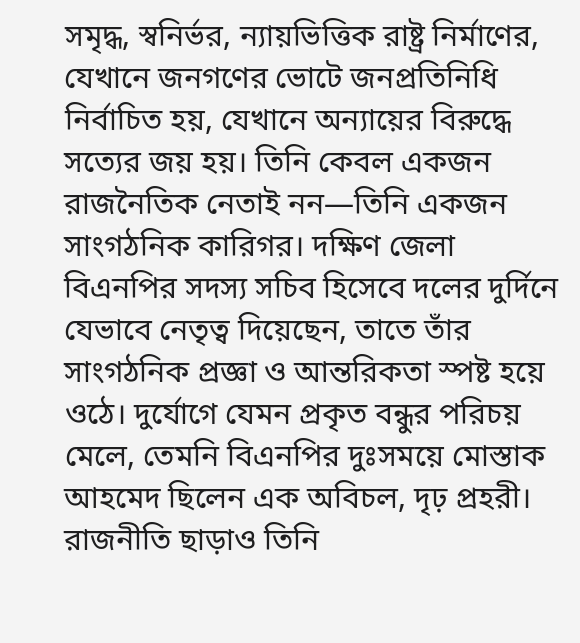সমৃদ্ধ, স্বনির্ভর, ন্যায়ভিত্তিক রাষ্ট্র নির্মাণের, যেখানে জনগণের ভোটে জনপ্রতিনিধি নির্বাচিত হয়, যেখানে অন্যায়ের বিরুদ্ধে সত্যের জয় হয়। তিনি কেবল একজন রাজনৈতিক নেতাই নন—তিনি একজন সাংগঠনিক কারিগর। দক্ষিণ জেলা বিএনপির সদস্য সচিব হিসেবে দলের দুর্দিনে যেভাবে নেতৃত্ব দিয়েছেন, তাতে তাঁর সাংগঠনিক প্রজ্ঞা ও আন্তরিকতা স্পষ্ট হয়ে ওঠে। দুর্যোগে যেমন প্রকৃত বন্ধুর পরিচয় মেলে, তেমনি বিএনপির দুঃসময়ে মোস্তাক আহমেদ ছিলেন এক অবিচল, দৃঢ় প্রহরী।
রাজনীতি ছাড়াও তিনি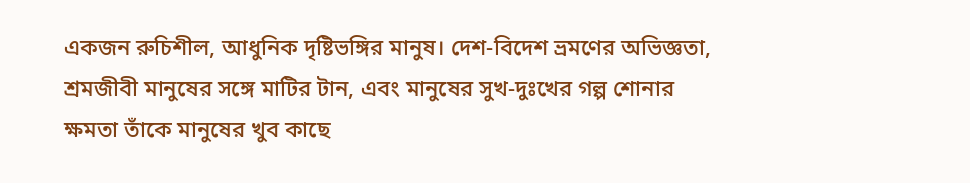একজন রুচিশীল, আধুনিক দৃষ্টিভঙ্গির মানুষ। দেশ-বিদেশ ভ্রমণের অভিজ্ঞতা, শ্রমজীবী মানুষের সঙ্গে মাটির টান, এবং মানুষের সুখ-দুঃখের গল্প শোনার ক্ষমতা তাঁকে মানুষের খুব কাছে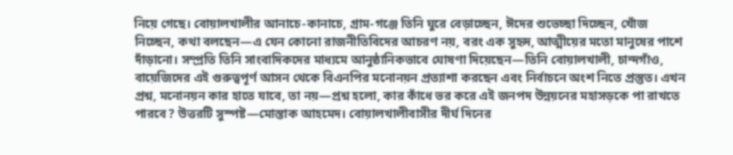নিয়ে গেছে। বোয়ালখালীর আনাচে-কানাচে, গ্রাম-গঞ্জে তিনি ঘুরে বেড়াচ্ছেন, ঈদের শুভেচ্ছা দিচ্ছেন, খোঁজ নিচ্ছেন, কথা বলছেন—এ যেন কোনো রাজনীতিবিদের আচরণ নয়, বরং এক সুহৃদ, আত্মীয়ের মতো মানুষের পাশে দাঁড়ানো। সম্প্রতি তিনি সাংবাদিকদের মাধ্যমে আনুষ্ঠানিকভাবে ঘোষণা দিয়েছেন—তিনি বোয়ালখালী, চান্দগাঁও, বায়েজিদের এই গুরুত্বপূর্ণ আসন থেকে বিএনপির মনোনয়ন প্রত্যাশা করছেন এবং নির্বাচনে অংশ নিতে প্রস্তুত। এখন প্রশ্ন, মনোনয়ন কার হাতে যাবে, তা নয়—প্রশ্ন হলো, কার কাঁধে ভর করে এই জনপদ উন্নয়নের মহাসড়কে পা রাখতে পারবে? উত্তরটি সুস্পষ্ট—মোস্তাক আহমেদ। বোয়ালখালীবাসীর দীর্ঘ দিনের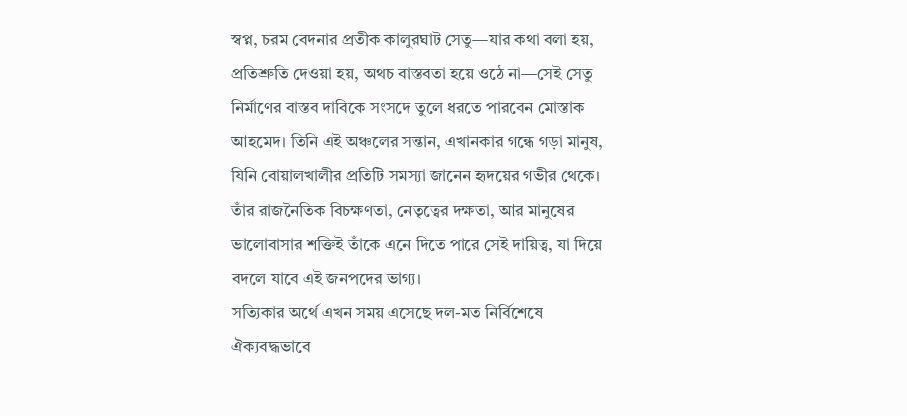স্বপ্ন, চরম বেদনার প্রতীক কালুরঘাট সেতু—যার কথা বলা হয়, প্রতিশ্রুতি দেওয়া হয়, অথচ বাস্তবতা হয়ে ওঠে না—সেই সেতু নির্মাণের বাস্তব দাবিকে সংসদে তুলে ধরতে পারবেন মোস্তাক আহমেদ। তিনি এই অঞ্চলের সন্তান, এখানকার গন্ধে গড়া মানুষ, যিনি বোয়ালখালীর প্রতিটি সমস্যা জানেন হৃদয়ের গভীর থেকে। তাঁর রাজনৈতিক বিচক্ষণতা, নেতৃত্বের দক্ষতা, আর মানুষের ভালোবাসার শক্তিই তাঁকে এনে দিতে পারে সেই দায়িত্ব, যা দিয়ে বদলে যাবে এই জনপদের ভাগ্য।
সত্যিকার অর্থে এখন সময় এসেছে দল-মত নির্বিশেষে ঐক্যবদ্ধভাবে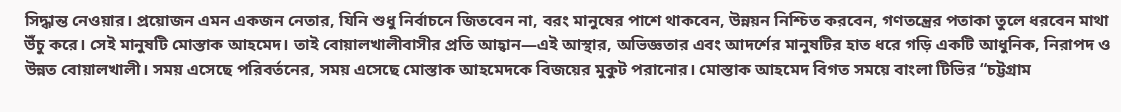সিদ্ধান্ত নেওয়ার। প্রয়োজন এমন একজন নেতার, যিনি শুধু নির্বাচনে জিতবেন না, বরং মানুষের পাশে থাকবেন, উন্নয়ন নিশ্চিত করবেন, গণতন্ত্রের পতাকা তুলে ধরবেন মাথা উঁচু করে। সেই মানুষটি মোস্তাক আহমেদ। তাই বোয়ালখালীবাসীর প্রতি আহ্বান—এই আস্থার, অভিজ্ঞতার এবং আদর্শের মানুষটির হাত ধরে গড়ি একটি আধুনিক, নিরাপদ ও উন্নত বোয়ালখালী। সময় এসেছে পরিবর্তনের, সময় এসেছে মোস্তাক আহমেদকে বিজয়ের মুকুট পরানোর। মোস্তাক আহমেদ বিগত সময়ে বাংলা টিভির “চট্টগ্রাম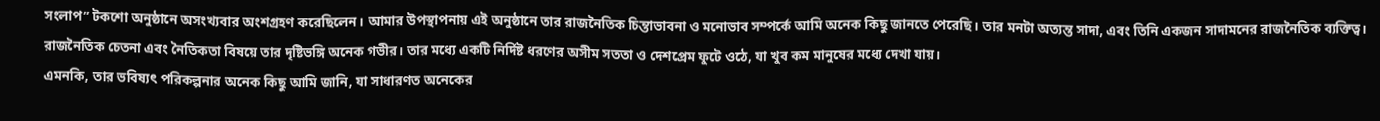সংলাপ” টকশো অনুষ্ঠানে অসংখ্যবার অংশগ্রহণ করেছিলেন। আমার উপস্থাপনায় এই অনুষ্ঠানে তার রাজনৈতিক চিন্তাভাবনা ও মনোভাব সম্পর্কে আমি অনেক কিছু জানতে পেরেছি। তার মনটা অত্যন্ত সাদা, এবং তিনি একজন সাদামনের রাজনৈতিক ব্যক্তিত্ব। রাজনৈতিক চেতনা এবং নৈতিকতা বিষয়ে তার দৃষ্টিভঙ্গি অনেক গভীর। তার মধ্যে একটি নির্দিষ্ট ধরণের অসীম সততা ও দেশপ্রেম ফুটে ওঠে, যা খুব কম মানুষের মধ্যে দেখা যায়।
এমনকি, তার ভবিষ্যৎ পরিকল্পনার অনেক কিছু আমি জানি, যা সাধারণত অনেকের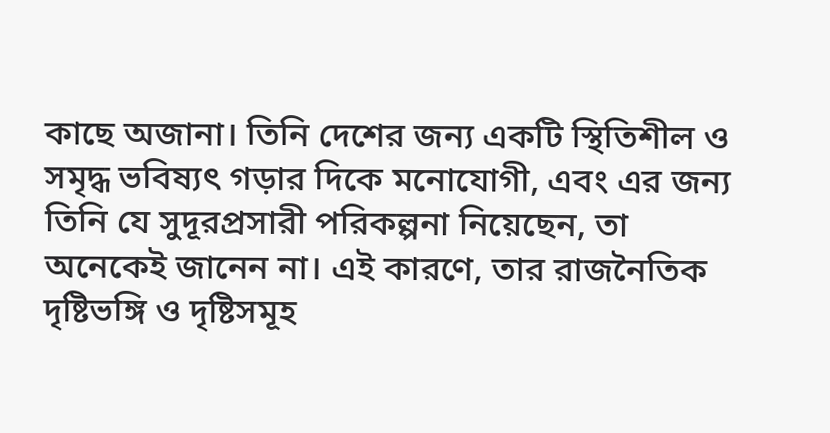কাছে অজানা। তিনি দেশের জন্য একটি স্থিতিশীল ও সমৃদ্ধ ভবিষ্যৎ গড়ার দিকে মনোযোগী, এবং এর জন্য তিনি যে সুদূরপ্রসারী পরিকল্পনা নিয়েছেন, তা অনেকেই জানেন না। এই কারণে, তার রাজনৈতিক দৃষ্টিভঙ্গি ও দৃষ্টিসমূহ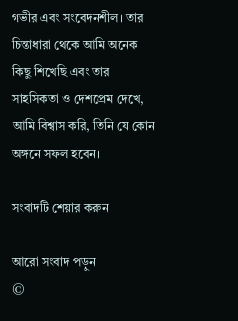গভীর এবং সংবেদনশীল। তার চিন্তাধারা থেকে আমি অনেক কিছু শিখেছি এবং তার সাহসিকতা ও দেশপ্রেম দেখে, আমি বিশ্বাস করি, তিনি যে কোন অঙ্গনে সফল হবেন।

সংবাদটি শেয়ার করুন

আরো সংবাদ পড়ুন
©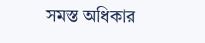সমস্ত অধিকার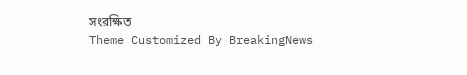সংরক্ষিত
Theme Customized By BreakingNews